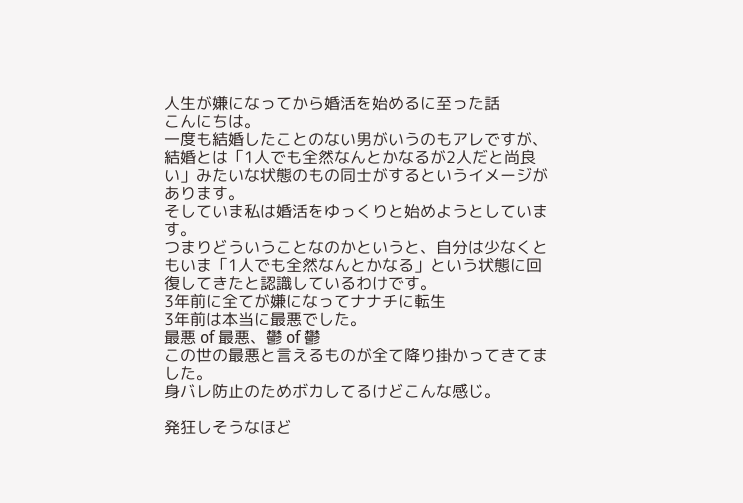人生が嫌になってから婚活を始めるに至った話
こんにちは。
一度も結婚したことのない男がいうのもアレですが、
結婚とは「1人でも全然なんとかなるが2人だと尚良い」みたいな状態のもの同士がするというイメージがあります。
そしていま私は婚活をゆっくりと始めようとしています。
つまりどういうことなのかというと、自分は少なくともいま「1人でも全然なんとかなる」という状態に回復してきたと認識しているわけです。
3年前に全てが嫌になってナナチに転生
3年前は本当に最悪でした。
最悪 of 最悪、鬱 of 鬱
この世の最悪と言えるものが全て降り掛かってきてました。
身バレ防止のためボカしてるけどこんな感じ。

発狂しそうなほど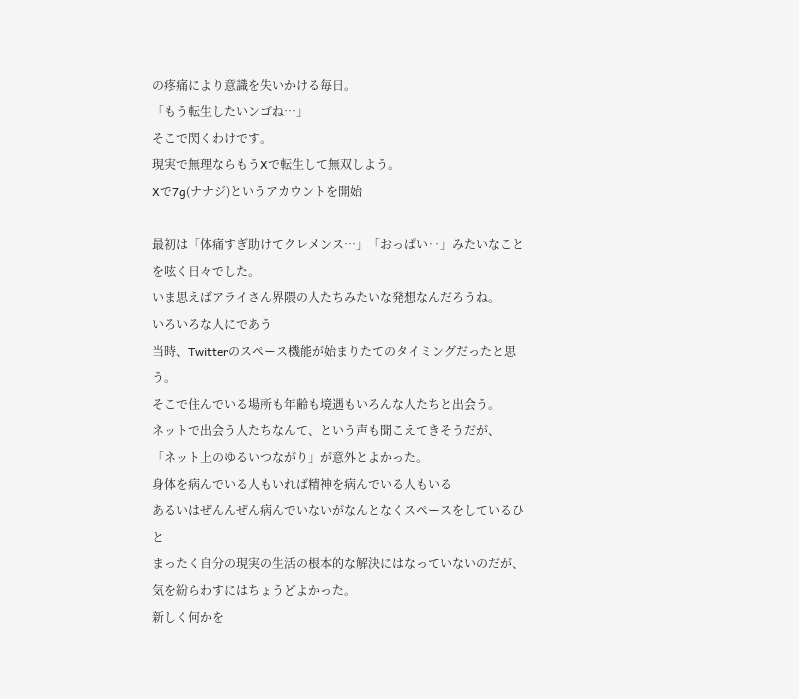の疼痛により意識を失いかける毎日。
「もう転生したいンゴね…」
そこで閃くわけです。
現実で無理ならもうXで転生して無双しよう。
Xで7g(ナナジ)というアカウントを開始

最初は「体痛すぎ助けてクレメンス…」「おっぱい‥」みたいなことを呟く日々でした。
いま思えばアライさん界隈の人たちみたいな発想なんだろうね。
いろいろな人にであう
当時、Twitterのスペース機能が始まりたてのタイミングだったと思う。
そこで住んでいる場所も年齢も境遇もいろんな人たちと出会う。
ネットで出会う人たちなんて、という声も聞こえてきそうだが、
「ネット上のゆるいつながり」が意外とよかった。
身体を病んでいる人もいれば精神を病んでいる人もいる
あるいはぜんんぜん病んでいないがなんとなくスペースをしているひと
まったく自分の現実の生活の根本的な解決にはなっていないのだが、
気を紛らわすにはちょうどよかった。
新しく何かを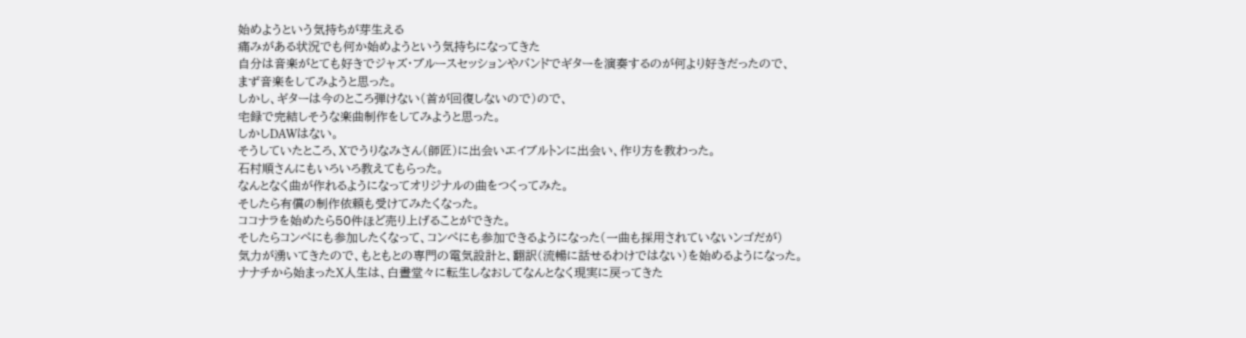始めようという気持ちが芽生える
痛みがある状況でも何か始めようという気持ちになってきた
自分は音楽がとても好きでジャズ・ブルースセッションやバンドでギターを演奏するのが何より好きだったので、
まず音楽をしてみようと思った。
しかし、ギターは今のところ弾けない(首が回復しないので)ので、
宅録で完結しそうな楽曲制作をしてみようと思った。
しかしDAWはない。
そうしていたところ、Xでうりなみさん(師匠)に出会いエイブルトンに出会い、作り方を教わった。
石村順さんにもいろいろ教えてもらった。
なんとなく曲が作れるようになってオリジナルの曲をつくってみた。
そしたら有償の制作依頼も受けてみたくなった。
ココナラを始めたら50件ほど売り上げることができた。
そしたらコンペにも参加したくなって、コンペにも参加できるようになった(一曲も採用されていないンゴだが)
気力が湧いてきたので、もともとの専門の電気設計と、翻訳(流暢に話せるわけではない)を始めるようになった。
ナナチから始まったX人生は、白晝堂々に転生しなおしてなんとなく現実に戻ってきた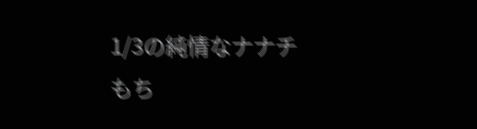1/3の純情なナナチ
もち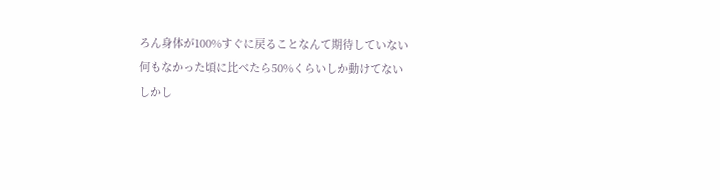ろん身体が100%すぐに戻ることなんて期待していない
何もなかった頃に比べたら50%くらいしか動けてない
しかし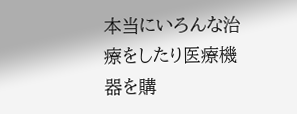本当にいろんな治療をしたり医療機器を購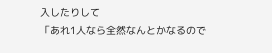入したりして
「あれ1人なら全然なんとかなるので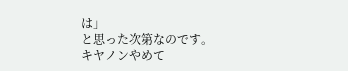は」
と思った次第なのです。
キヤノンやめて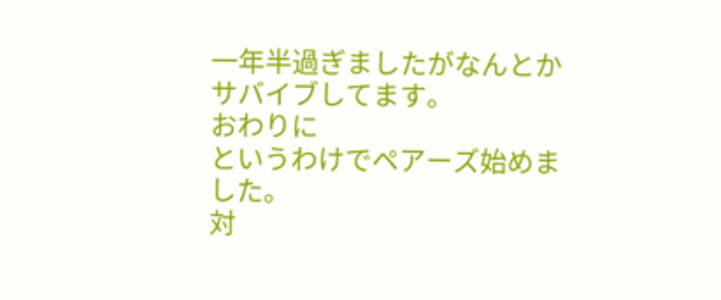一年半過ぎましたがなんとかサバイブしてます。
おわりに
というわけでペアーズ始めました。
対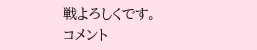戦よろしくです。
コメント